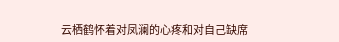云栖鹤怀着对凤澜的心疼和对自己缺席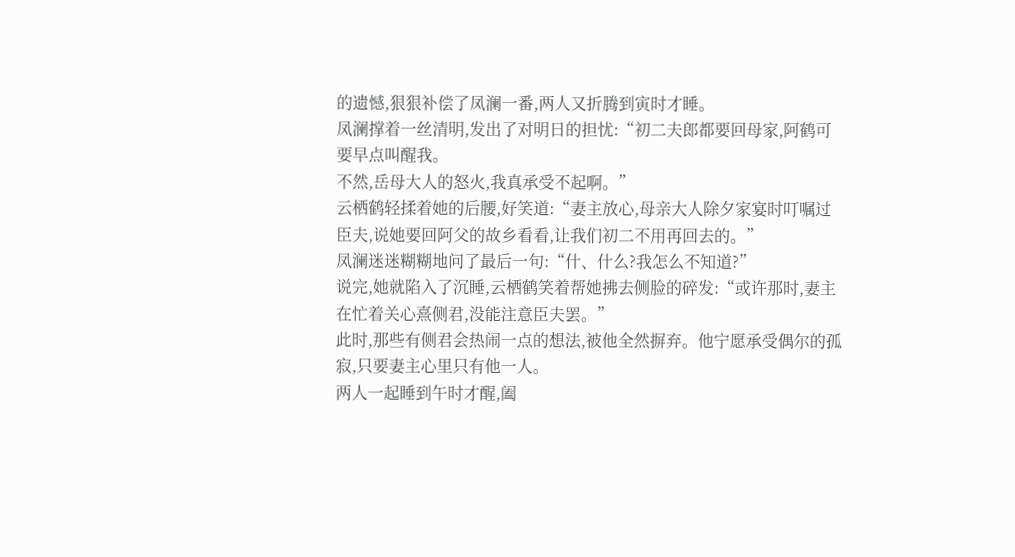的遗憾,狠狠补偿了凤澜一番,两人又折腾到寅时才睡。
凤澜撑着一丝清明,发出了对明日的担忧:“初二夫郎都要回母家,阿鹤可要早点叫醒我。
不然,岳母大人的怒火,我真承受不起啊。”
云栖鹤轻揉着她的后腰,好笑道:“妻主放心,母亲大人除夕家宴时叮嘱过臣夫,说她要回阿父的故乡看看,让我们初二不用再回去的。”
凤澜迷迷糊糊地问了最后一句:“什、什么?我怎么不知道?”
说完,她就陷入了沉睡,云栖鹤笑着帮她拂去侧脸的碎发:“或许那时,妻主在忙着关心熹侧君,没能注意臣夫罢。”
此时,那些有侧君会热闹一点的想法,被他全然摒弃。他宁愿承受偶尔的孤寂,只要妻主心里只有他一人。
两人一起睡到午时才醒,阖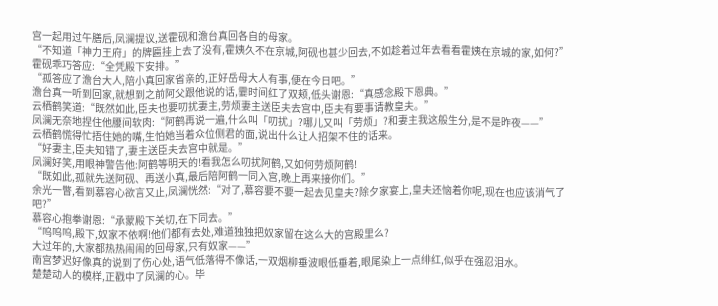宫一起用过午膳后,凤澜提议,送霍砚和澹台真回各自的母家。
“不知道「神力王府」的牌匾挂上去了没有,霍姨久不在京城,阿砚也甚少回去,不如趁着过年去看看霍姨在京城的家,如何?”
霍砚乖巧答应:“全凭殿下安排。”
“孤答应了澹台大人,陪小真回家省亲的,正好岳母大人有事,便在今日吧。”
澹台真一听到回家,就想到之前阿父跟他说的话,霎时间红了双颊,低头谢恩:“真感念殿下恩典。”
云栖鹤笑道:“既然如此,臣夫也要叨扰妻主,劳烦妻主送臣夫去宫中,臣夫有要事请教皇夫。”
凤澜无奈地捏住他腰间软肉:“阿鹤再说一遍,什么叫「叨扰」?哪儿又叫「劳烦」?和妻主我这般生分,是不是昨夜——”
云栖鹤慌得忙捂住她的嘴,生怕她当着众位侧君的面,说出什么让人招架不住的话来。
“好妻主,臣夫知错了,妻主送臣夫去宫中就是。”
凤澜好笑,用眼神警告他:阿鹤等明天的!看我怎么叨扰阿鹤,又如何劳烦阿鹤!
“既如此,孤就先送阿砚、再送小真,最后陪阿鹤一同入宫,晚上再来接你们。”
余光一瞥,看到慕容心欲言又止,凤澜恍然:“对了,慕容要不要一起去见皇夫?除夕家宴上,皇夫还恼着你呢,现在也应该消气了吧?”
慕容心抱拳谢恩:“承蒙殿下关切,在下同去。”
“呜呜呜,殿下,奴家不依啊!他们都有去处,难道独独把奴家留在这么大的宫殿里么?
大过年的,大家都热热闹闹的回母家,只有奴家——”
南宫梦迟好像真的说到了伤心处,语气低落得不像话,一双烟柳垂波眼低垂着,眼尾染上一点绯红,似乎在强忍泪水。
楚楚动人的模样,正戳中了凤澜的心。毕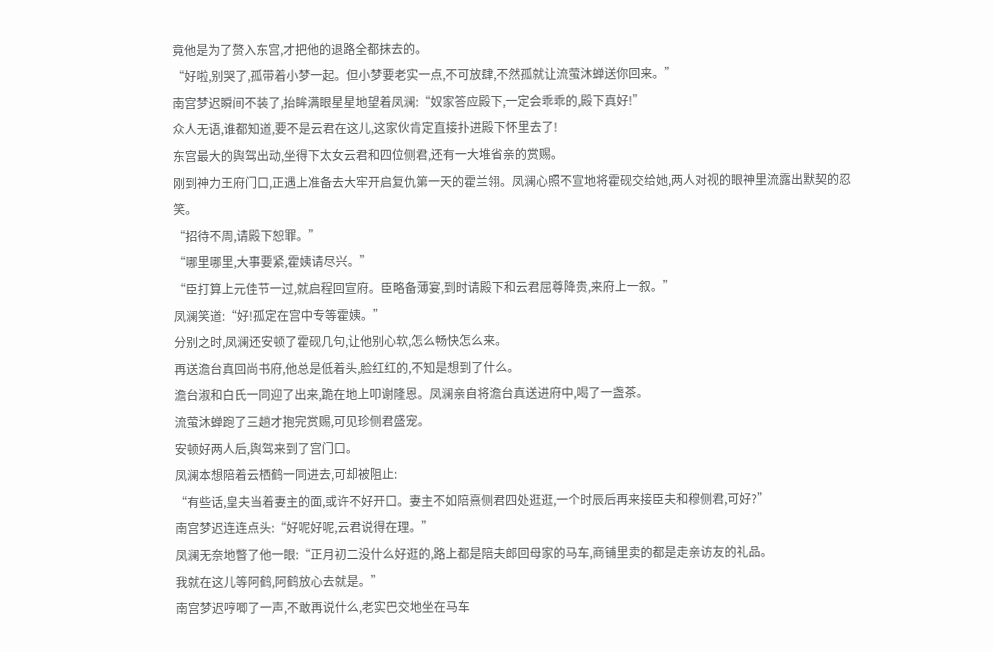竟他是为了赘入东宫,才把他的退路全都抹去的。
“好啦,别哭了,孤带着小梦一起。但小梦要老实一点,不可放肆,不然孤就让流萤沐蝉送你回来。”
南宫梦迟瞬间不装了,抬眸满眼星星地望着凤澜:“奴家答应殿下,一定会乖乖的,殿下真好!”
众人无语,谁都知道,要不是云君在这儿,这家伙肯定直接扑进殿下怀里去了!
东宫最大的舆驾出动,坐得下太女云君和四位侧君,还有一大堆省亲的赏赐。
刚到神力王府门口,正遇上准备去大牢开启复仇第一天的霍兰翎。凤澜心照不宣地将霍砚交给她,两人对视的眼神里流露出默契的忍笑。
“招待不周,请殿下恕罪。”
“哪里哪里,大事要紧,霍姨请尽兴。”
“臣打算上元佳节一过,就启程回宣府。臣略备薄宴,到时请殿下和云君屈尊降贵,来府上一叙。”
凤澜笑道:“好!孤定在宫中专等霍姨。”
分别之时,凤澜还安顿了霍砚几句,让他别心软,怎么畅快怎么来。
再送澹台真回尚书府,他总是低着头,脸红红的,不知是想到了什么。
澹台淑和白氏一同迎了出来,跪在地上叩谢隆恩。凤澜亲自将澹台真送进府中,喝了一盏茶。
流萤沐蝉跑了三趟才抱完赏赐,可见珍侧君盛宠。
安顿好两人后,舆驾来到了宫门口。
凤澜本想陪着云栖鹤一同进去,可却被阻止:
“有些话,皇夫当着妻主的面,或许不好开口。妻主不如陪熹侧君四处逛逛,一个时辰后再来接臣夫和穆侧君,可好?”
南宫梦迟连连点头:“好呢好呢,云君说得在理。”
凤澜无奈地瞥了他一眼:“正月初二没什么好逛的,路上都是陪夫郎回母家的马车,商铺里卖的都是走亲访友的礼品。
我就在这儿等阿鹤,阿鹤放心去就是。”
南宫梦迟哼唧了一声,不敢再说什么,老实巴交地坐在马车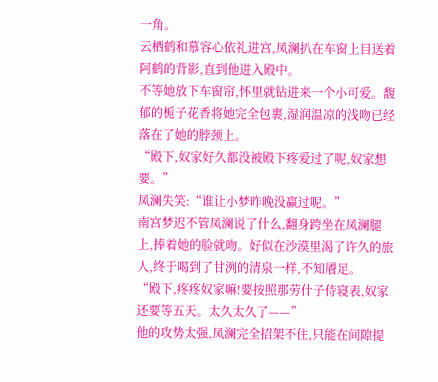一角。
云栖鹤和慕容心依礼进宫,凤澜扒在车窗上目送着阿鹤的背影,直到他进入殿中。
不等她放下车窗帘,怀里就钻进来一个小可爱。馥郁的栀子花香将她完全包裹,湿润温凉的浅吻已经落在了她的脖颈上。
“殿下,奴家好久都没被殿下疼爱过了呢,奴家想要。”
凤澜失笑:“谁让小梦昨晚没赢过呢。”
南宫梦迟不管凤澜说了什么,翻身跨坐在凤澜腿上,捧着她的脸就吻。好似在沙漠里渴了许久的旅人,终于喝到了甘洌的清泉一样,不知餍足。
“殿下,疼疼奴家嘛!要按照那劳什子侍寝表,奴家还要等五天。太久太久了——”
他的攻势太强,凤澜完全招架不住,只能在间隙提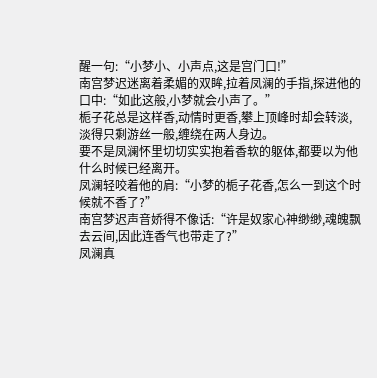醒一句:“小梦小、小声点,这是宫门口!”
南宫梦迟迷离着柔媚的双眸,拉着凤澜的手指,探进他的口中:“如此这般,小梦就会小声了。”
栀子花总是这样香,动情时更香,攀上顶峰时却会转淡,淡得只剩游丝一般,缠绕在两人身边。
要不是凤澜怀里切切实实抱着香软的躯体,都要以为他什么时候已经离开。
凤澜轻咬着他的肩:“小梦的栀子花香,怎么一到这个时候就不香了?”
南宫梦迟声音娇得不像话:“许是奴家心神缈缈,魂魄飘去云间,因此连香气也带走了?”
凤澜真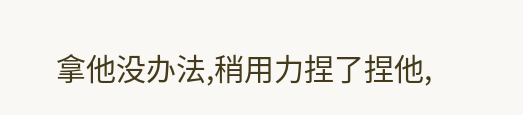拿他没办法,稍用力捏了捏他,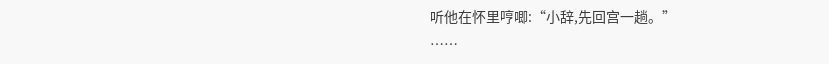听他在怀里哼唧:“小辞,先回宫一趟。”
……